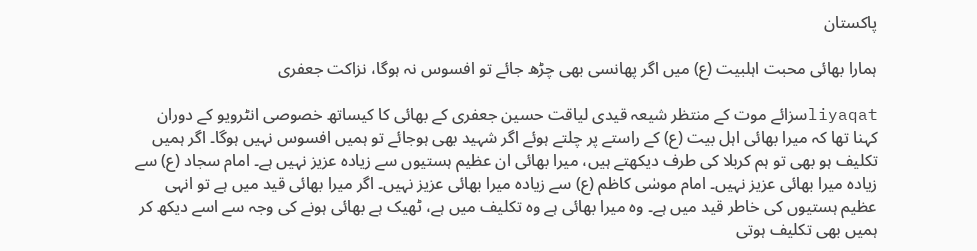پاکستان

ہمارا بھائی محبت اہلبیت (ع) میں اگر پھانسی بھی چڑھ جائے تو افسوس نہ ہوگا، نزاکت جعفری

liyaqatسزائے موت کے منتظر شیعہ قیدی لیاقت حسین جعفری کے بھائی کا کیساتھ خصوصی انٹرویو کے دوران کہنا تھا کہ میرا بھائی اہل بیت (ع) کے راستے پر چلتے ہوئے اگر شہید بھی ہوجائے تو ہمیں افسوس نہیں ہوگا۔ اگر ہمیں تکلیف ہو بھی تو ہم کربلا کی طرف دیکھتے ہیں، میرا بھائی ان عظیم ہستیوں سے زیادہ عزیز نہیں ہے۔ امام سجاد (ع) سے زیادہ میرا بھائی عزیز نہیں۔ امام موسٰی کاظم (ع) سے زیادہ میرا بھائی عزیز نہیں۔ اگر میرا بھائی قید میں ہے تو انہی عظیم ہستیوں کی خاطر قید میں ہے۔ وہ میرا بھائی ہے وہ تکلیف میں ہے، ٹھیک ہے بھائی ہونے کی وجہ سے اسے دیکھ کر ہمیں بھی تکلیف ہوتی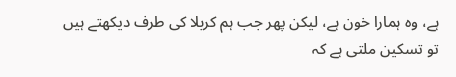ہے، وہ ہمارا خون ہے، لیکن پھر جب ہم کربلا کی طرف دیکھتے ہیں تو تسکین ملتی ہے کہ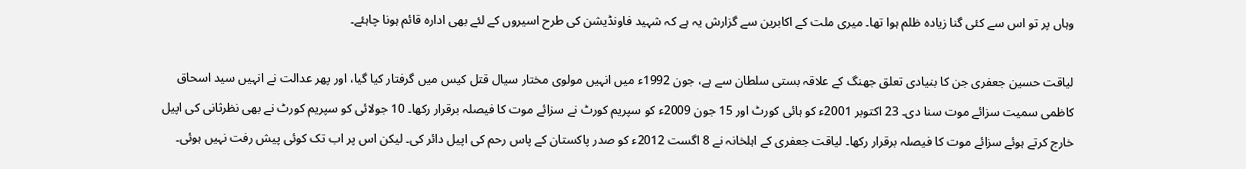وہاں پر تو اس سے کئی گنا زیادہ ظلم ہوا تھا۔ میری ملت کے اکابرین سے گزارش یہ ہے کہ شہید فاونڈیشن کی طرح اسیروں کے لئے بھی ادارہ قائم ہونا چاہئے۔

لیاقت حسین جعفری جن کا بنیادی تعلق جھنگ کے علاقہ بستی سلطان سے ہے، جون 1992ء میں انہیں مولوی مختار سیال قتل کیس میں گرفتار کیا گیا، اور پھر عدالت نے انہیں سید اسحاق کاظمی سمیت سزائے موت سنا دی۔ 23 اکتوبر 2001ء کو ہائی کورٹ اور 15 جون 2009ء کو سپریم کورٹ نے سزائے موت کا فیصلہ برقرار رکھا۔ 10 جولائی کو سپریم کورٹ نے بھی نظرثانی کی اپیل خارج کرتے ہوئے سزائے موت کا فیصلہ برقرار رکھا۔ لیاقت جعفری کے اہلخانہ نے 8 اگست 2012ء کو صدر پاکستان کے پاس رحم کی اپیل دائر کی۔ لیکن اس پر اب تک کوئی پیش رفت نہیں ہوئی۔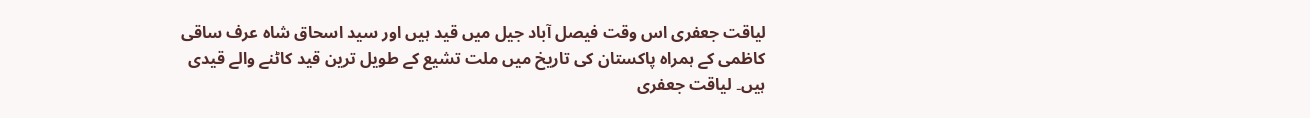لیاقت جعفری اس وقت فیصل آباد جیل میں قید ہیں اور سید اسحاق شاہ عرف ساقی کاظمی کے ہمراہ پاکستان کی تاریخ میں ملت تشیع کے طویل ترین قید کاٹنے والے قیدی ہیں۔ لیاقت جعفری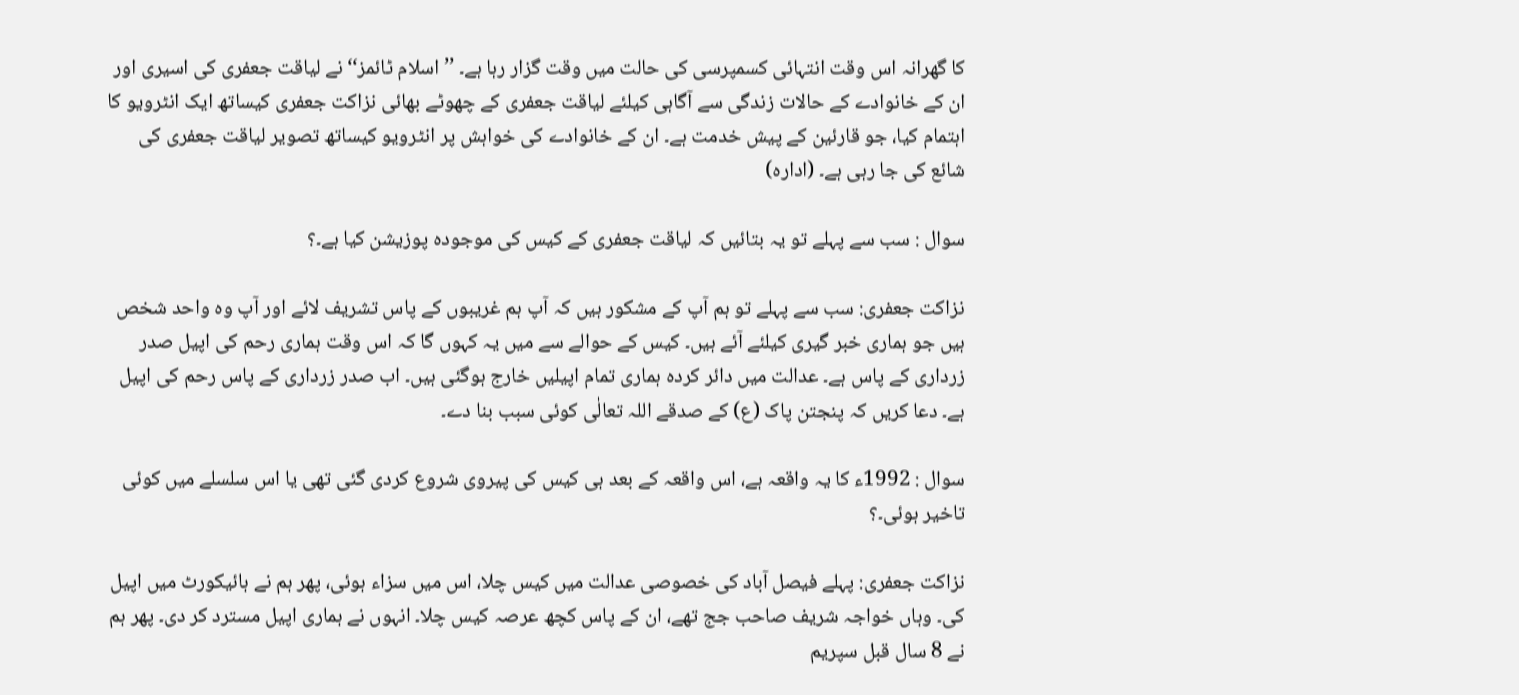کا گھرانہ اس وقت انتہائی کسمپرسی کی حالت میں وقت گزار رہا ہے۔ ’’اسلام ٹائمز‘‘ نے لیاقت جعفری کی اسیری اور ان کے خانوادے کے حالات زندگی سے آگاہی کیلئے لیاقت جعفری کے چھوٹے بھائی نزاکت جعفری کیساتھ ایک انٹرویو کا اہتمام کیا، جو قارئین کے پیش خدمت ہے۔ ان کے خانوادے کی خواہش پر انٹرویو کیساتھ تصویر لیاقت جعفری کی شائع کی جا رہی ہے۔ (ادارہ)

سوال : سب سے پہلے تو یہ بتائیں کہ لیاقت جعفری کے کیس کی موجودہ پوزیشن کیا ہے۔؟

نزاکت جعفری: سب سے پہلے تو ہم آپ کے مشکور ہیں کہ آپ ہم غریبوں کے پاس تشریف لائے اور آپ وہ واحد شخص ہیں جو ہماری خبر گیری کیلئے آئے ہیں۔ کیس کے حوالے سے میں یہ کہوں گا کہ اس وقت ہماری رحم کی اپیل صدر زرداری کے پاس ہے۔ عدالت میں دائر کردہ ہماری تمام اپیلیں خارج ہوگئی ہیں۔ اب صدر زرداری کے پاس رحم کی اپیل ہے۔ دعا کریں کہ پنجتن پاک (ع) کے صدقے اللہ تعالٰی کوئی سبب بنا دے۔

سوال : 1992ء کا یہ واقعہ ہے، اس واقعہ کے بعد ہی کیس کی پیروی شروع کردی گئی تھی یا اس سلسلے میں کوئی تاخیر ہوئی۔؟

نزاکت جعفری: پہلے فیصل آباد کی خصوصی عدالت میں کیس چلا، اس میں سزاء ہوئی، پھر ہم نے ہائیکورٹ میں اپیل کی۔ وہاں خواجہ شریف صاحب جج تھے، ان کے پاس کچھ عرصہ کیس چلا۔ انہوں نے ہماری اپیل مسترد کر دی۔ پھر ہم نے 8 سال قبل سپریم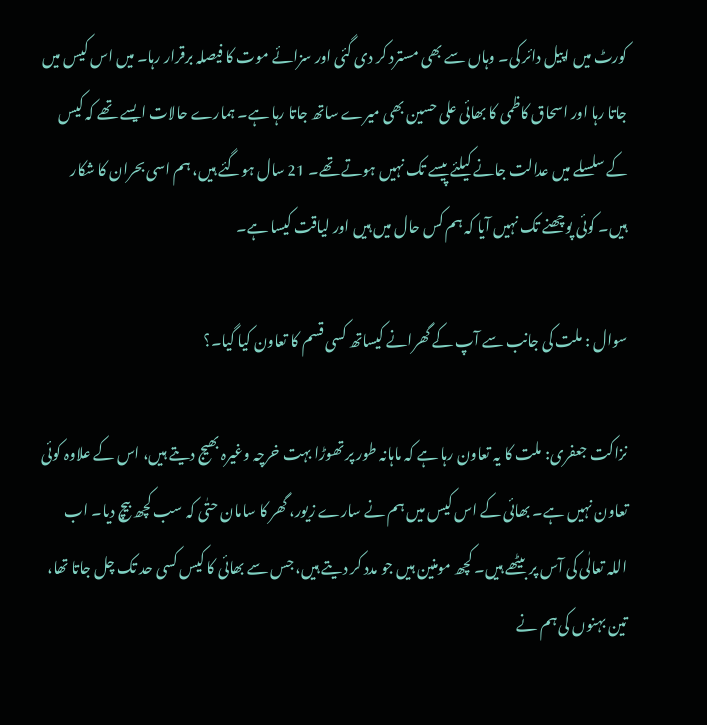کورٹ میں اپیل دائر کی۔ وہاں سے بھی مسترد کر دی گئی اور سزائے موت کا فیصلہ برقرار رہا۔ میں اس کیس میں جاتا رہا اور اسحاق کاظمی کا بھائی علی حسین بھی میرے ساتھ جاتا رہا ہے۔ ہمارے حالات ایسے تھے کہ کیس کے سلسلے میں عدالت جانے کیلئے پیسے تک نہیں ہوتے تھے۔ 21 سال ہوگئے ہیں، ہم اسی بحران کا شکار ہیں۔ کوئی پوچھنے تک نہیں آیا کہ ہم کس حال میں ہیں اور لیاقت کیسا ہے۔

سوال : ملت کی جانب سے آپ کے گھرانے کیساتھ کسی قسم کا تعاون کیا گیا۔؟

نزاکت جعفری: ملت کا یہ تعاون رہا ہے کہ ماہانہ طور پر تھوڑا بہت خرچہ وغیرہ بھیج دیتے ہیں، اس کے علاوہ کوئی تعاون نہیں ہے۔ بھائی کے اس کیس میں ہم نے سارے زیور، گھر کا سامان حتٰی کہ سب کچھ بیچ دیا۔ اب اللہ تعالٰی کی آس پر بیٹھے ہیں۔ کچھ مومنین ہیں جو مدد کر دیتے ہیں، جس سے بھائی کا کیس کسی حد تک چل جاتا تھا، تین بہنوں کی ہم نے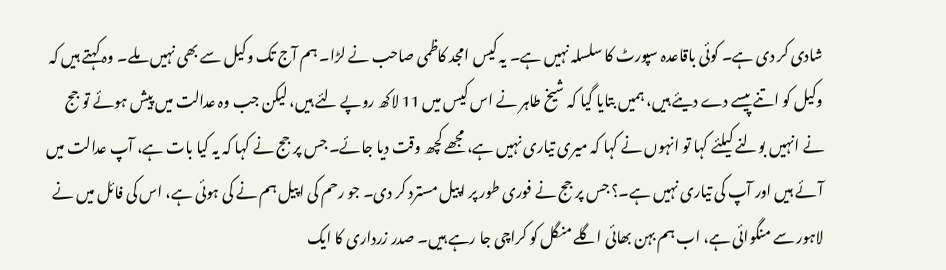شادی کر دی ہے۔ کوئی باقاعدہ سپورٹ کا سلسلہ نہیں ہے۔ یہ کیس امجد کاظمی صاحب نے لڑا۔ ہم آج تک وکیل سے بھی نہیں ملے۔ وہ کہتے ہیں کہ وکیل کو اتنے پیسے دے دیئے ہیں، ہمیں بتایا گیا کہ شیخ طاہر نے اس کیس میں 11 لاکھ روپے لئے ہیں، لیکن جب وہ عدالت میں پیش ہوئے تو جج نے انہیں بولنے کیلئے کہا تو انہوں نے کہا کہ میری تیاری نہیں ہے، مجھے کچھ وقت دیا جائے۔ جس پر جج نے کہا کہ یہ کیا بات ہے، آپ عدالت میں آئے ہیں اور آپ کی تیاری نہیں ہے۔؟ جس پر جج نے فوری طور پر اپیل مسترد کر دی۔ جو رحم کی اپیل ہم نے کی ہوئی ہے، اس کی فائل میں نے لاہور سے منگوائی ہے، اب ہم بہن بھائی اگلے منگل کو کراچی جا رہے ہیں۔ صدر زرداری کا ایک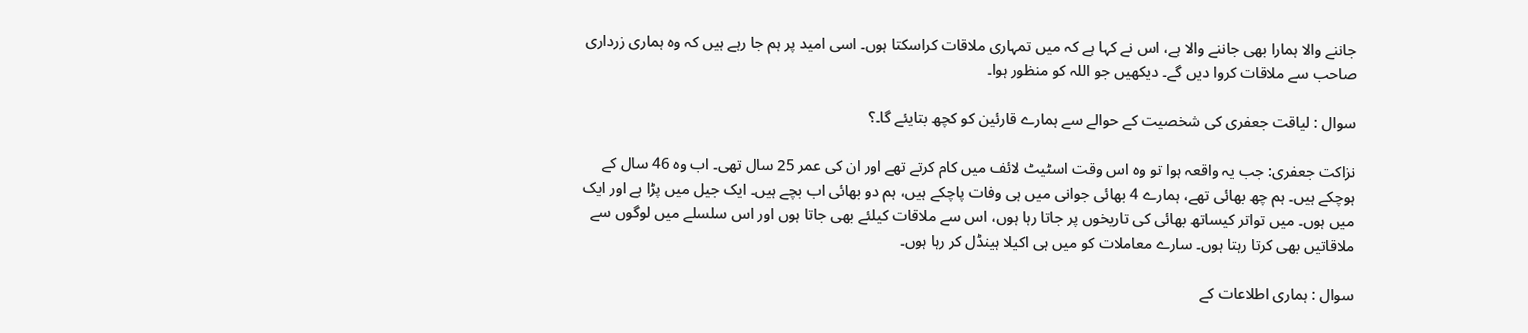جاننے والا ہمارا بھی جاننے والا ہے، اس نے کہا ہے کہ میں تمہاری ملاقات کراسکتا ہوں۔ اسی امید پر ہم جا رہے ہیں کہ وہ ہماری زرداری صاحب سے ملاقات کروا دیں گے۔ دیکھیں جو اللہ کو منظور ہوا۔

سوال : لیاقت جعفری کی شخصیت کے حوالے سے ہمارے قارئین کو کچھ بتایئے گا۔؟

نزاکت جعفری: جب یہ واقعہ ہوا تو وہ اس وقت اسٹیٹ لائف میں کام کرتے تھے اور ان کی عمر 25 سال تھی۔ اب وہ 46 سال کے ہوچکے ہیں۔ ہم چھ بھائی تھے، ہمارے 4 بھائی جوانی میں ہی وفات پاچکے ہیں، ہم دو بھائی اب بچے ہیں۔ ایک جیل میں پڑا ہے اور ایک میں ہوں۔ میں تواتر کیساتھ بھائی کی تاریخوں پر جاتا رہا ہوں، اس سے ملاقات کیلئے بھی جاتا ہوں اور اس سلسلے میں لوگوں سے ملاقاتیں بھی کرتا رہتا ہوں۔ سارے معاملات کو میں ہی اکیلا ہینڈل کر رہا ہوں۔

سوال : ہماری اطلاعات کے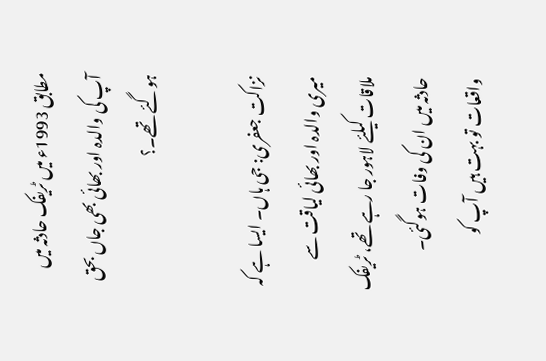مطابق 1993ء میں ٹریفک حادثہ میں آپ کی والدہ اور بھائی بھی جاں بحق ہوگئے تھے۔؟

نزاکت جعفری: جی ہاں۔ ایسا ہے کہ میری والدہ اور بھائی لیاقت سے ملاقات کیلئے لاہور جا رہے تھے، ٹریفک حادثہ میں ان کی وفات ہوگئی۔ واقعات تو بہت ہیں آپ کو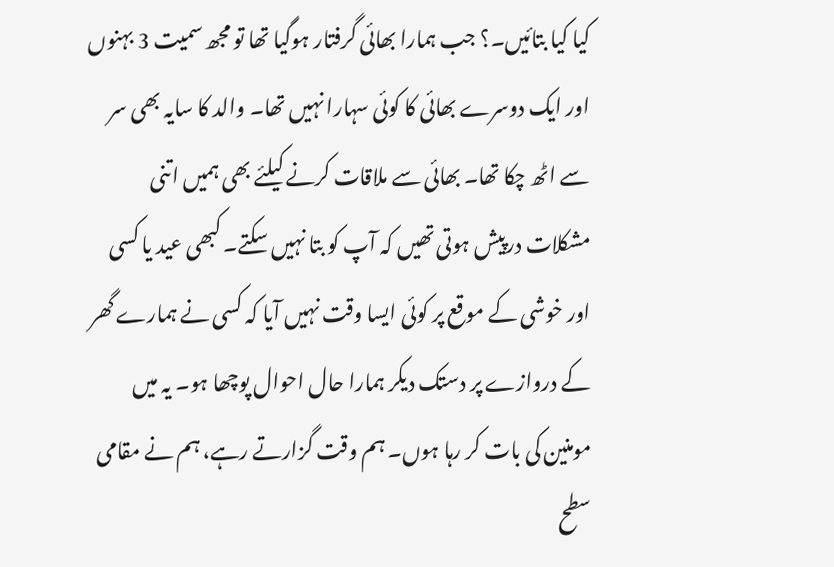کیا کیا بتائیں۔؟ جب ہمارا بھائی گرفتار ہوگیا تھا تو مجھ سمیت 3 بہنوں اور ایک دوسرے بھائی کا کوئی سہارا نہیں تھا۔ والد کا سایہ بھی سر سے اٹھ چکا تھا۔ بھائی سے ملاقات کرنے کیلئے بھی ہمیں اتنی مشکلات درپیش ہوتی تھیں کہ آپ کو بتا نہیں سکتے۔ کبھی عید یا کسی اور خوشی کے موقع پر کوئی ایسا وقت نہیں آیا کہ کسی نے ہمارے گھر کے دروازے پر دستک دیکر ہمارا حال احوال پوچھا ہو۔ یہ میں مومنین کی بات کر رہا ہوں۔ ہم وقت گزارتے رہے، ہم نے مقامی سطح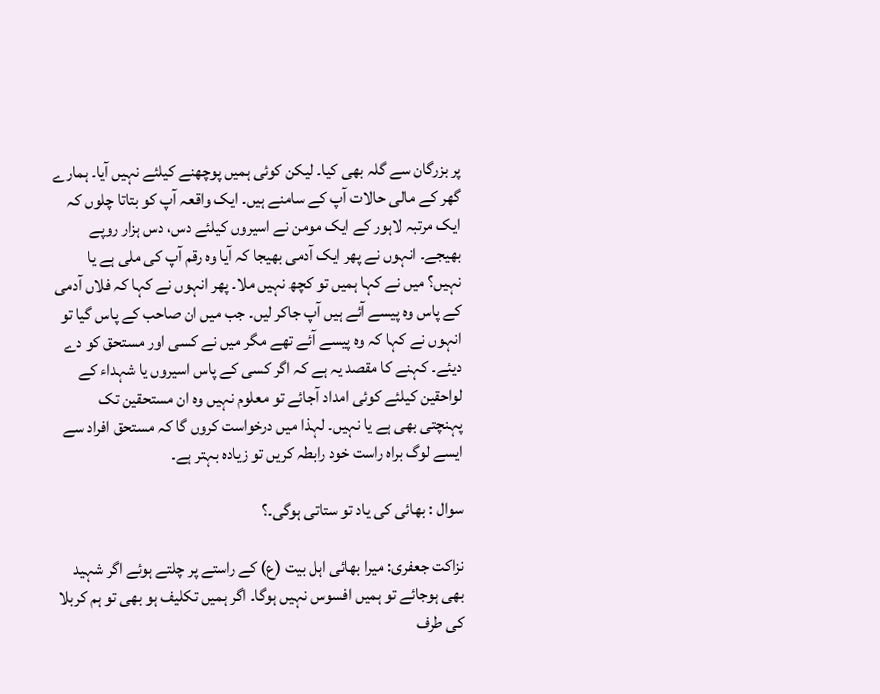پر بزرگان سے گلہ بھی کیا۔ لیکن کوئی ہمیں پوچھنے کیلئے نہیں آیا۔ ہمارے گھر کے مالی حالات آپ کے سامنے ہیں۔ ایک واقعہ آپ کو بتاتا چلوں کہ ایک مرتبہ لاہور کے ایک مومن نے اسیروں کیلئے دس، دس ہزار روپے بھیجے۔ انہوں نے پھر ایک آدمی بھیجا کہ آیا وہ رقم آپ کی ملی ہے یا نہیں؟ میں نے کہا ہمیں تو کچھ نہیں ملا۔ پھر انہوں نے کہا کہ فلاں آدمی کے پاس وہ پیسے آئے ہیں آپ جاکر لیں۔ جب میں ان صاحب کے پاس گیا تو انہوں نے کہا کہ وہ پیسے آئے تھے مگر میں نے کسی اور مستحق کو دے دیئے۔ کہنے کا مقصد یہ ہے کہ اگر کسی کے پاس اسیروں یا شہداء کے لواحقین کیلئے کوئی امداد آجائے تو معلوم نہیں وہ ان مستحقین تک پہنچتی بھی ہے یا نہیں۔ لہذا میں درخواست کروں گا کہ مستحق افراد سے ایسے لوگ براہ راست خود رابطہ کریں تو زیادہ بہتر ہے۔

سوال : بھائی کی یاد تو ستاتی ہوگی۔؟

نزاکت جعفری: میرا بھائی اہل بیت (ع) کے راستے پر چلتے ہوئے اگر شہید بھی ہوجائے تو ہمیں افسوس نہیں ہوگا۔ اگر ہمیں تکلیف ہو بھی تو ہم کربلا کی طرف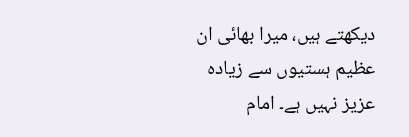دیکھتے ہیں، میرا بھائی ان عظیم ہستیوں سے زیادہ عزیز نہیں ہے۔ امام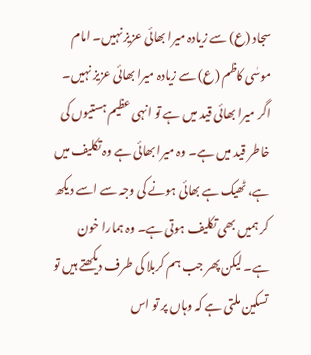سجاد (ع) سے زیادہ میرا بھائی عزیز نہیں۔ امام موسٰی کاظم (ع) سے زیادہ میرا بھائی عزیز نہیں۔ اگر میرا بھائی قید میں ہے تو انہی عظیم ہستیوں کی خاطر قید میں ہے۔ وہ میرا بھائی ہے وہ تکلیف میں ہے، ٹھیک ہے بھائی ہونے کی وجہ سے اسے دیکھ کر ہمیں بھی تکلیف ہوتی ہے۔ وہ ہمارا خون ہے۔ لیکن پھر جب ہم کربلا کی طرف دیکھتے ہیں تو تسکین ملتی ہے کہ وہاں پر تو اس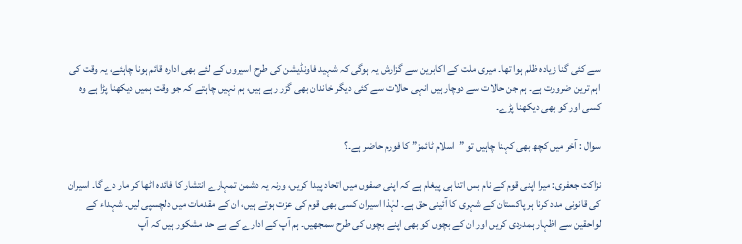سے کئی گنا زیادہ ظلم ہوا تھا۔ میری ملت کے اکابرین سے گزارش یہ ہوگی کہ شہید فاونڈیشن کی طرح اسیروں کے لئے بھی ادارہ قائم ہونا چاہئے، یہ وقت کی اہم ترین ضرورت ہے۔ ہم جن حالات سے دوچار ہیں انہی حالات سے کئی دیگر خاندان بھی گزر رہے ہیں، ہم نہیں چاہتے کہ جو وقت ہمیں دیکھنا پڑا ہے وہ کسی اور کو بھی دیکھنا پڑے۔

سوال : آخر میں کچھ بھی کہنا چاہیں تو ”اسلام ٹائمز” کا فورم حاضر ہے۔؟

نزاکت جعفری: میرا اپنی قوم کے نام بس اتنا ہی پیغام ہے کہ اپنی صفوں میں اتحاد پیدا کریں، ورنہ یہ دشمن تمہارے انتشار کا فائدہ اٹھا کر مار دے گا۔ اسیران کی قانونی مدد کرنا ہر پاکستان کے شہری کا آئینی حق ہے۔ لہٰذا اسیران کسی بھی قوم کی عزت ہوتے ہیں، ان کے مقدمات میں دلچسپی لیں۔ شہداء کے لواحقین سے اظہار ہمدردی کریں اور ان کے بچوں کو بھی اپنے بچوں کی طرح سمجھیں۔ ہم آپ کے ادارے کے بے حد مشکور ہیں کہ آپ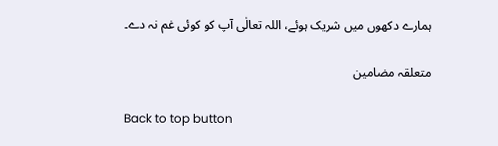ہمارے دکھوں میں شریک ہوئے، اللہ تعالٰی آپ کو کوئی غم نہ دے۔

متعلقہ مضامین

Back to top button